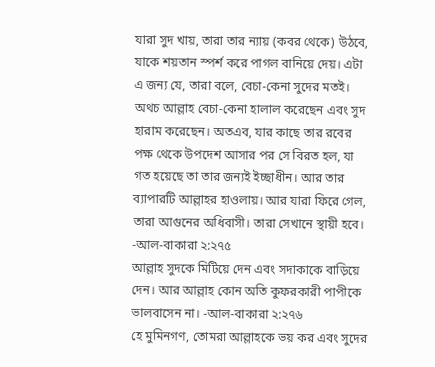যারা সুদ খায়, তারা তার ন্যায় (কবর থেকে) উঠবে, যাকে শয়তান স্পর্শ করে পাগল বানিয়ে দেয়। এটা এ জন্য যে, তারা বলে, বেচা-কেনা সুদের মতই। অথচ আল্লাহ বেচা-কেনা হালাল করেছেন এবং সুদ হারাম করেছেন। অতএব, যার কাছে তার রবের পক্ষ থেকে উপদেশ আসার পর সে বিরত হল, যা গত হয়েছে তা তার জন্যই ইচ্ছাধীন। আর তার ব্যাপারটি আল্লাহর হাওলায়। আর যারা ফিরে গেল, তারা আগুনের অধিবাসী। তারা সেখানে স্থায়ী হবে। -আল-বাকারা ২:২৭৫
আল্লাহ সুদকে মিটিয়ে দেন এবং সদাকাকে বাড়িয়ে দেন। আর আল্লাহ কোন অতি কুফরকারী পাপীকে ভালবাসেন না। -আল-বাকারা ২:২৭৬
হে মুমিনগণ, তোমরা আল্লাহকে ভয় কর এবং সুদের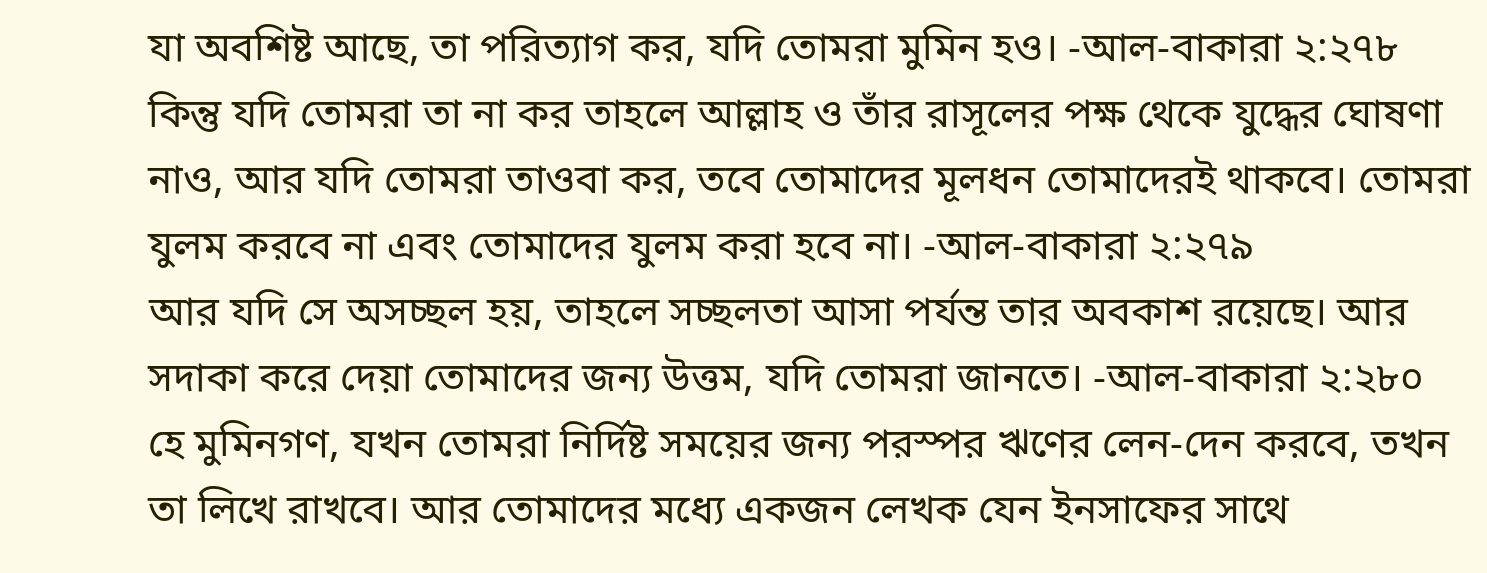যা অবশিষ্ট আছে, তা পরিত্যাগ কর, যদি তোমরা মুমিন হও। -আল-বাকারা ২:২৭৮
কিন্তু যদি তোমরা তা না কর তাহলে আল্লাহ ও তাঁর রাসূলের পক্ষ থেকে যুদ্ধের ঘোষণা নাও, আর যদি তোমরা তাওবা কর, তবে তোমাদের মূলধন তোমাদেরই থাকবে। তোমরা যুলম করবে না এবং তোমাদের যুলম করা হবে না। -আল-বাকারা ২:২৭৯
আর যদি সে অসচ্ছল হয়, তাহলে সচ্ছলতা আসা পর্যন্ত তার অবকাশ রয়েছে। আর সদাকা করে দেয়া তোমাদের জন্য উত্তম, যদি তোমরা জানতে। -আল-বাকারা ২:২৮০
হে মুমিনগণ, যখন তোমরা নির্দিষ্ট সময়ের জন্য পরস্পর ঋণের লেন-দেন করবে, তখন তা লিখে রাখবে। আর তোমাদের মধ্যে একজন লেখক যেন ইনসাফের সাথে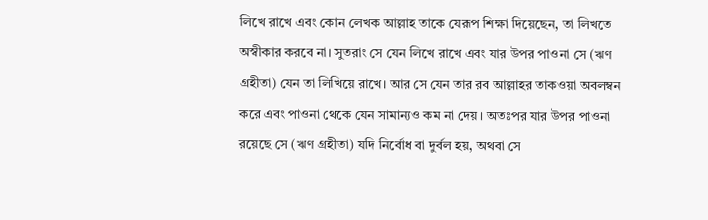লিখে রাখে এবং কোন লেখক আল্লাহ তাকে যেরূপ শিক্ষা দিয়েছেন, তা লিখতে অস্বীকার করবে না। সুতরাং সে যেন লিখে রাখে এবং যার উপর পাওনা সে (ঋণ গ্রহীতা) যেন তা লিখিয়ে রাখে। আর সে যেন তার রব আল্লাহর তাকওয়া অবলম্বন করে এবং পাওনা থেকে যেন সামান্যও কম না দেয়। অতঃপর যার উপর পাওনা রয়েছে সে (ঋণ গ্রহীতা) যদি নির্বোধ বা দুর্বল হয়, অথবা সে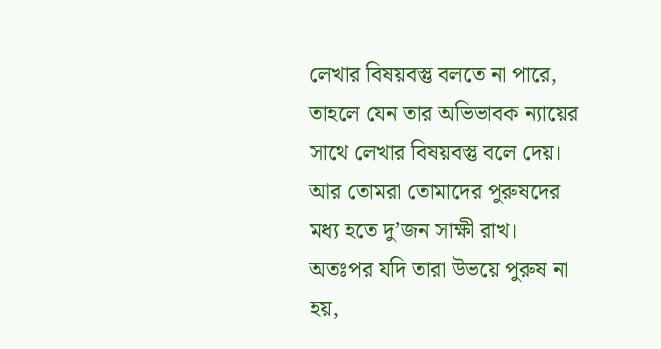লেখার বিষয়বস্তু বলতে না পারে, তাহলে যেন তার অভিভাবক ন্যায়ের সাথে লেখার বিষয়বস্তু বলে দেয়। আর তোমরা তোমাদের পুরুষদের মধ্য হতে দু’জন সাক্ষী রাখ। অতঃপর যদি তারা উভয়ে পুরুষ না হয়,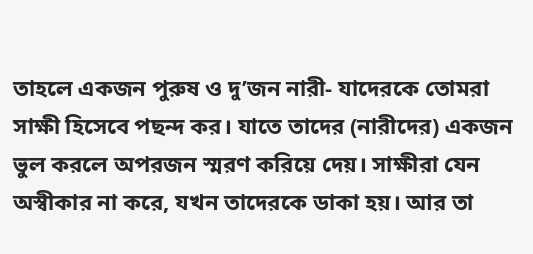তাহলে একজন পুরুষ ও দু’জন নারী- যাদেরকে তোমরা সাক্ষী হিসেবে পছন্দ কর। যাতে তাদের (নারীদের) একজন ভুল করলে অপরজন স্মরণ করিয়ে দেয়। সাক্ষীরা যেন অস্বীকার না করে, যখন তাদেরকে ডাকা হয়। আর তা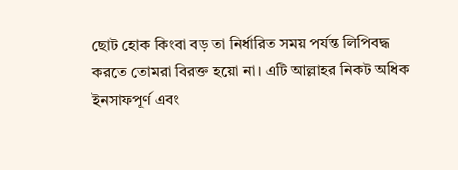ছোট হোক কিংবা বড় তা নির্ধারিত সময় পর্যন্ত লিপিবদ্ধ করতে তোমরা বিরক্ত হয়ো না। এটি আল্লাহর নিকট অধিক ইনসাফপূর্ণ এবং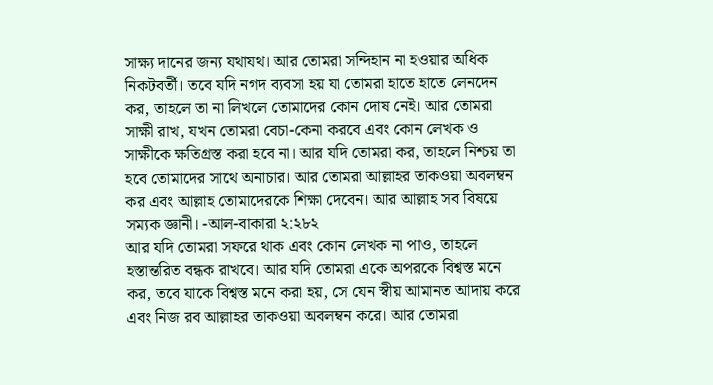সাক্ষ্য দানের জন্য যথাযথ। আর তোমরা সন্দিহান না হওয়ার অধিক নিকটবর্তী। তবে যদি নগদ ব্যবসা হয় যা তোমরা হাতে হাতে লেনদেন কর, তাহলে তা না লিখলে তোমাদের কোন দোষ নেই। আর তোমরা সাক্ষী রাখ, যখন তোমরা বেচা-কেনা করবে এবং কোন লেখক ও সাক্ষীকে ক্ষতিগ্রস্ত করা হবে না। আর যদি তোমরা কর, তাহলে নিশ্চয় তা হবে তোমাদের সাথে অনাচার। আর তোমরা আল্লাহর তাকওয়া অবলম্বন কর এবং আল্লাহ তোমাদেরকে শিক্ষা দেবেন। আর আল্লাহ সব বিষয়ে সম্যক জ্ঞানী। -আল-বাকারা ২:২৮২
আর যদি তোমরা সফরে থাক এবং কোন লেখক না পাও, তাহলে হস্তান্তরিত বন্ধক রাখবে। আর যদি তোমরা একে অপরকে বিশ্বস্ত মনে কর, তবে যাকে বিশ্বস্ত মনে করা হয়, সে যেন স্বীয় আমানত আদায় করে এবং নিজ রব আল্লাহর তাকওয়া অবলম্বন করে। আর তোমরা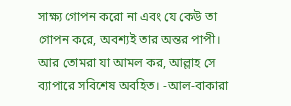সাক্ষ্য গোপন করো না এবং যে কেউ তা গোপন করে, অবশ্যই তার অন্তর পাপী। আর তোমরা যা আমল কর, আল্লাহ সে ব্যাপারে সবিশেষ অবহিত। -আল-বাকারা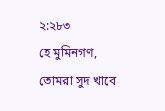২:২৮৩
হে মুমিনগণ, তোমরা সুদ খাবে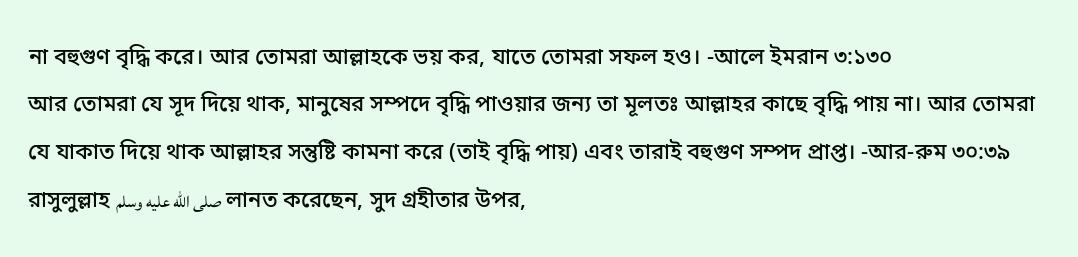না বহুগুণ বৃদ্ধি করে। আর তোমরা আল্লাহকে ভয় কর, যাতে তোমরা সফল হও। -আলে ইমরান ৩:১৩০
আর তোমরা যে সূদ দিয়ে থাক, মানুষের সম্পদে বৃদ্ধি পাওয়ার জন্য তা মূলতঃ আল্লাহর কাছে বৃদ্ধি পায় না। আর তোমরা যে যাকাত দিয়ে থাক আল্লাহর সন্তুষ্টি কামনা করে (তাই বৃদ্ধি পায়) এবং তারাই বহুগুণ সম্পদ প্রাপ্ত। -আর-রুম ৩০:৩৯
রাসুলুল্লাহ صلى الله عليه وسلم লানত করেছেন, সুদ গ্রহীতার উপর,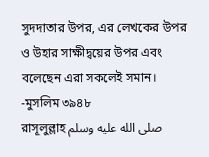সুদদাতার উপর, এর লেখকের উপর ও উহার সাক্ষীদ্বয়ের উপর এবং বলেছেন এরা সকলেই সমান। -মুসলিম ৩৯৪৮
রাসূলুল্লাহ صلى الله عليه وسلم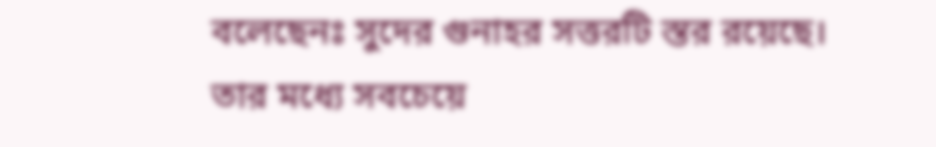বলেছেনঃ সুদের গুনাহর সত্তরটি স্তর রয়েছে। তার মধ্যে সবচেয়ে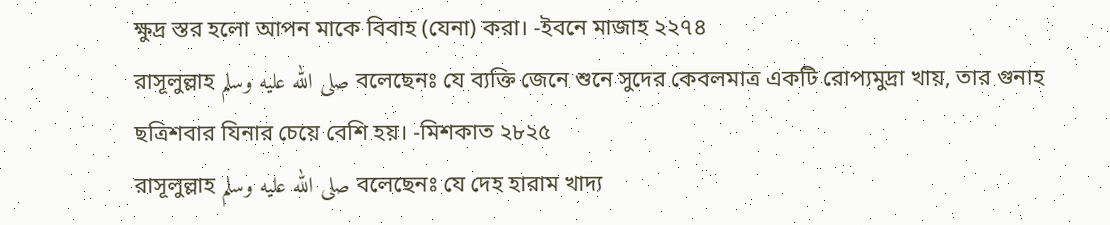ক্ষুদ্র স্তর হলো আপন মাকে বিবাহ (যেনা) করা। -ইবনে মাজাহ ২২৭৪
রাসূলুল্লাহ صلى الله عليه وسلم বলেছেনঃ যে ব্যক্তি জেনে শুনে সুদের কেবলমাত্র একটি রোপ্যমুদ্রা খায়, তার গুনাহ ছত্রিশবার যিনার চেয়ে বেশি হয়। -মিশকাত ২৮২৫
রাসূলুল্লাহ صلى الله عليه وسلم বলেছেনঃ যে দেহ হারাম খাদ্য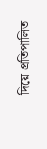দিয়ে প্রতিপালিত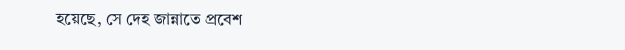হয়েছে, সে দেহ জান্নাতে প্রবেশ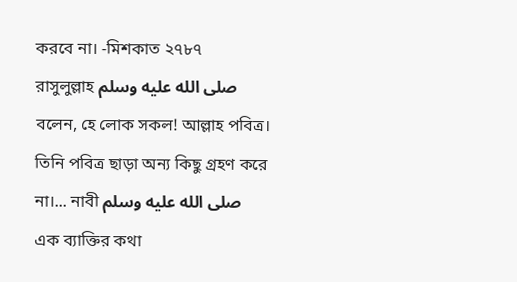করবে না। -মিশকাত ২৭৮৭
রাসুলুল্লাহ صلى الله عليه وسلم বলেন, হে লোক সকল! আল্লাহ পবিত্র। তিনি পবিত্র ছাড়া অন্য কিছু গ্রহণ করে না।... নাবী صلى الله عليه وسلم এক ব্যাক্তির কথা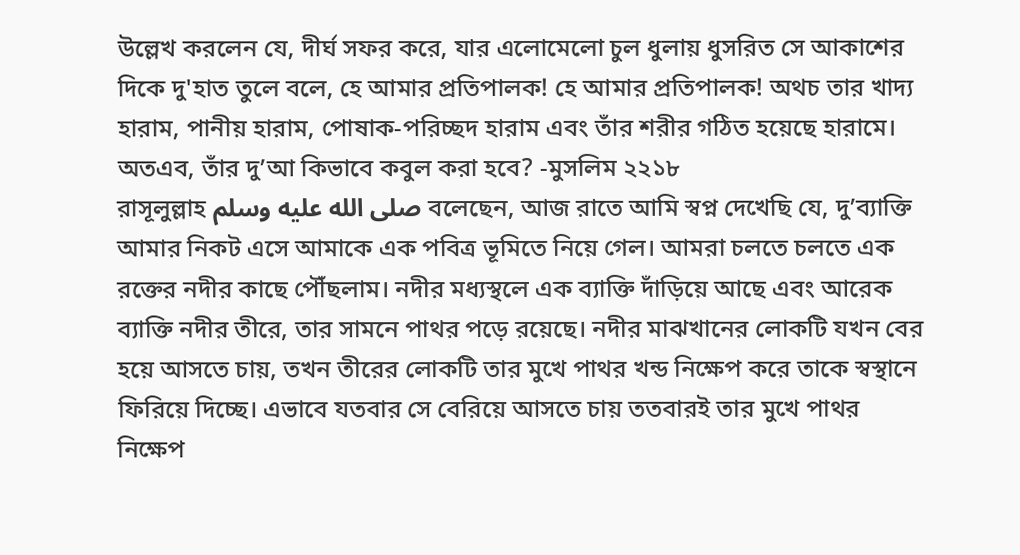উল্লেখ করলেন যে, দীর্ঘ সফর করে, যার এলোমেলো চুল ধুলায় ধুসরিত সে আকাশের দিকে দু'হাত তুলে বলে, হে আমার প্রতিপালক! হে আমার প্রতিপালক! অথচ তার খাদ্য হারাম, পানীয় হারাম, পোষাক-পরিচ্ছদ হারাম এবং তাঁর শরীর গঠিত হয়েছে হারামে। অতএব, তাঁর দু’আ কিভাবে কবুল করা হবে? -মুসলিম ২২১৮
রাসূলুল্লাহ صلى الله عليه وسلم বলেছেন, আজ রাতে আমি স্বপ্ন দেখেছি যে, দু’ব্যাক্তি আমার নিকট এসে আমাকে এক পবিত্র ভূমিতে নিয়ে গেল। আমরা চলতে চলতে এক রক্তের নদীর কাছে পৌঁছলাম। নদীর মধ্যস্থলে এক ব্যাক্তি দাঁড়িয়ে আছে এবং আরেক ব্যাক্তি নদীর তীরে, তার সামনে পাথর পড়ে রয়েছে। নদীর মাঝখানের লোকটি যখন বের হয়ে আসতে চায়, তখন তীরের লোকটি তার মুখে পাথর খন্ড নিক্ষেপ করে তাকে স্বস্থানে ফিরিয়ে দিচ্ছে। এভাবে যতবার সে বেরিয়ে আসতে চায় ততবারই তার মুখে পাথর নিক্ষেপ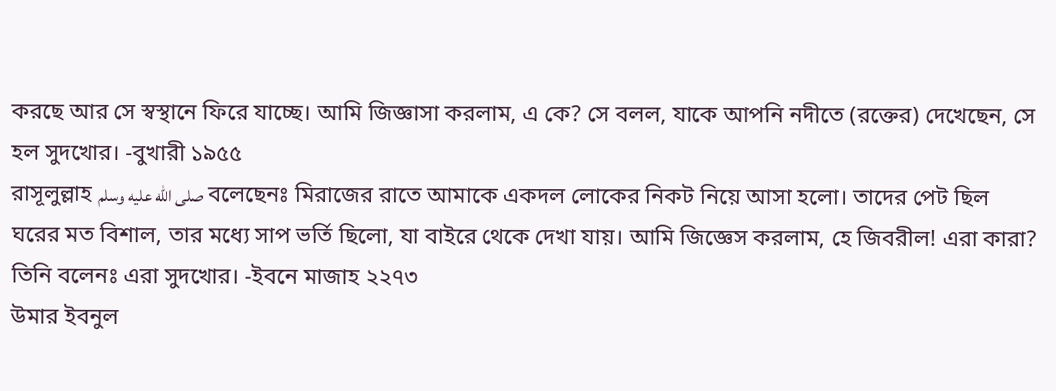করছে আর সে স্বস্থানে ফিরে যাচ্ছে। আমি জিজ্ঞাসা করলাম, এ কে? সে বলল, যাকে আপনি নদীতে (রক্তের) দেখেছেন, সে হল সুদখোর। -বুখারী ১৯৫৫
রাসূলুল্লাহ صلى الله عليه وسلم বলেছেনঃ মিরাজের রাতে আমাকে একদল লোকের নিকট নিয়ে আসা হলো। তাদের পেট ছিল ঘরের মত বিশাল, তার মধ্যে সাপ ভর্তি ছিলো, যা বাইরে থেকে দেখা যায়। আমি জিজ্ঞেস করলাম, হে জিবরীল! এরা কারা? তিনি বলেনঃ এরা সুদখোর। -ইবনে মাজাহ ২২৭৩
উমার ইবনুল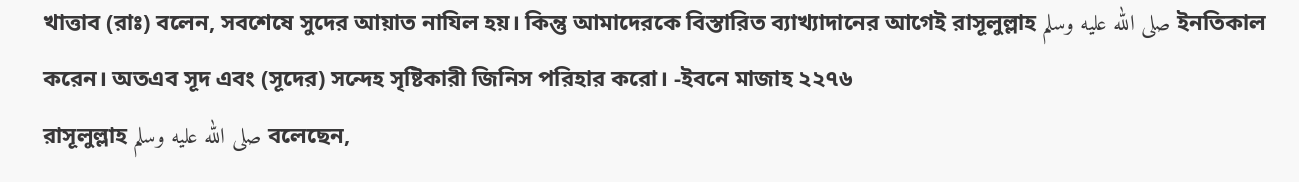খাত্তাব (রাঃ) বলেন, সবশেষে সুদের আয়াত নাযিল হয়। কিন্তু আমাদেরকে বিস্তারিত ব্যাখ্যাদানের আগেই রাসূলুল্লাহ صلى الله عليه وسلم ইনতিকাল করেন। অতএব সূদ এবং (সূদের) সন্দেহ সৃষ্টিকারী জিনিস পরিহার করো। -ইবনে মাজাহ ২২৭৬
রাসূলুল্লাহ صلى الله عليه وسلم বলেছেন,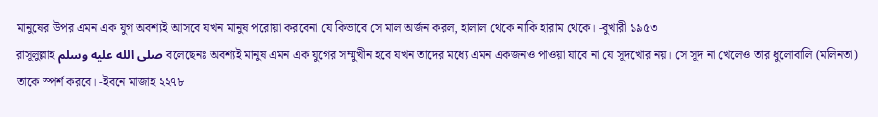মানুষের উপর এমন এক যুগ অবশ্যই আসবে যখন মানুষ পরোয়া করবেনা যে কিভাবে সে মাল অর্জন করল, হালাল থেকে নাকি হারাম থেকে। -বুখারী ১৯৫৩
রাসূলুল্লাহ صلى الله عليه وسلم বলেছেনঃ অবশ্যই মানুষ এমন এক যুগের সম্মুখীন হবে যখন তাদের মধ্যে এমন একজনও পাওয়া যাবে না যে সূদখোর নয়। সে সূদ না খেলেও তার ধুলোবালি (মলিনতা) তাকে স্পর্শ করবে। -ইবনে মাজাহ ২২৭৮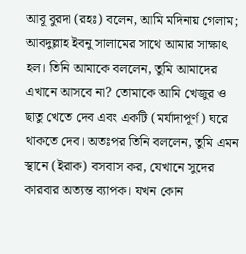আবূ বুরদা (রহঃ) বলেন, আমি মদিনায় গেলাম; আবদুল্লাহ ইবনু সালামের সাথে আমার সাক্ষাৎ হল। তিনি আমাকে বললেন, তুমি আমাদের এখানে আসবে না? তোমাকে আমি খেজুর ও ছাতু খেতে দেব এবং একটি (মর্যাদাপূর্ণ) ঘরে থাকতে দেব। অতঃপর তিনি বললেন, তুমি এমন স্থানে (ইরাক) বসবাস কর, যেখানে সুদের কারবার অত্যন্ত ব্যাপক। যখন কোন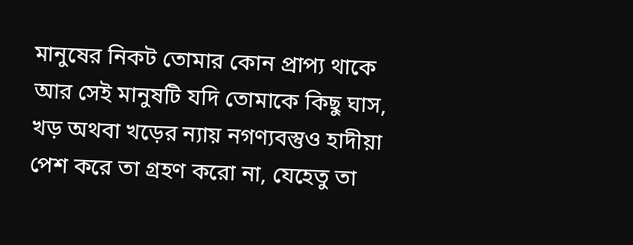মানুষের নিকট তোমার কোন প্রাপ্য থাকে আর সেই মানুষটি যদি তোমাকে কিছু ঘাস, খড় অথবা খড়ের ন্যায় নগণ্যবস্তুও হাদীয়া পেশ করে তা গ্রহণ করো না, যেহেতু তা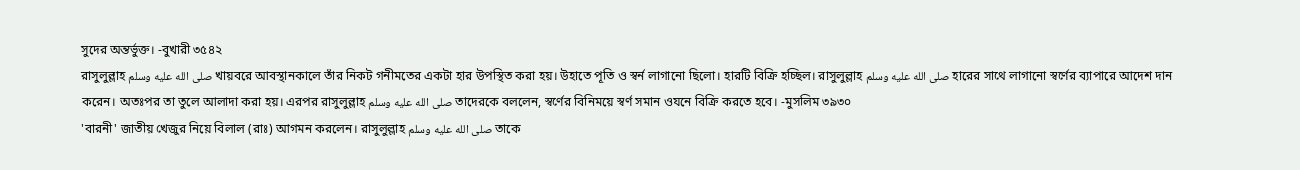সুদের অন্তর্ভুক্ত। -বুখারী ৩৫৪২
রাসুলুল্লাহ صلى الله عليه وسلم খায়বরে আবস্থানকালে তাঁর নিকট গনীমতের একটা হার উপস্থিত করা হয়। উহাতে পূতি ও স্বর্ন লাগানো ছিলো। হারটি বিক্রি হচ্ছিল। রাসুলুল্লাহ صلى الله عليه وسلم হারের সাথে লাগানো স্বর্ণের ব্যাপারে আদেশ দান করেন। অতঃপর তা তুলে আলাদা করা হয়। এরপর রাসুলুল্লাহ صلى الله عليه وسلم তাদেরকে বললেন, স্বর্ণের বিনিময়ে স্বর্ণ সমান ওযনে বিক্রি করতে হবে। -মুসলিম ৩৯৩০
'বারনী' জাতীয় খেজুর নিয়ে বিলাল (রাঃ) আগমন করলেন। রাসুলুল্লাহ صلى الله عليه وسلم তাকে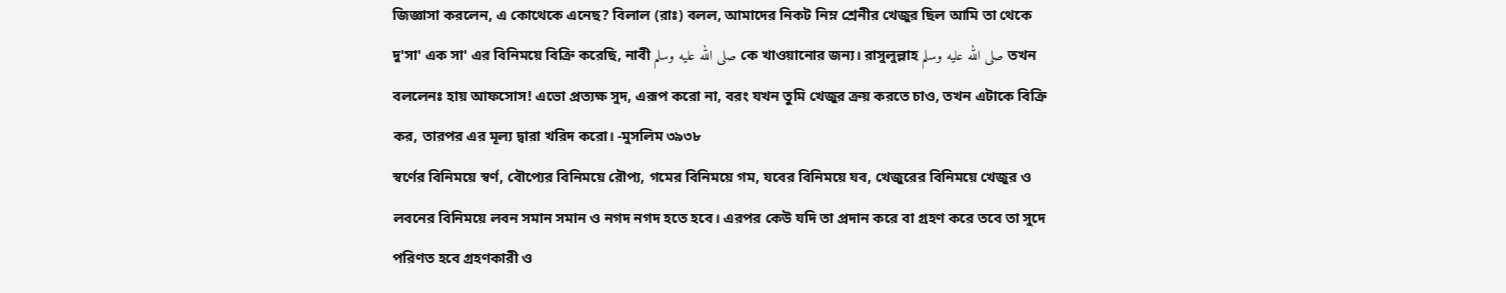জিজ্ঞাসা করলেন, এ কোথেকে এনেছ? বিলাল (রাঃ) বলল, আমাদের নিকট নিম্ন শ্রেনীর খেজুর ছিল আমি তা থেকে দু'সা' এক সা' এর বিনিময়ে বিক্রি করেছি, নাবী صلى الله عليه وسلم কে খাওয়ানোর জন্য। রাসুলুল্লাহ صلى الله عليه وسلم তখন বললেনঃ হায় আফসোস! এভো প্রত্যক্ষ সুদ, এরূপ করো না, বরং যখন তুমি খেজুর ক্রয় করতে চাও, তখন এটাকে বিক্রি কর, তারপর এর মূল্য দ্বারা খরিদ করো। -মুসলিম ৩৯৩৮
স্বর্ণের বিনিময়ে স্বর্ণ, বৌপ্যের বিনিময়ে রৌপ্য, গমের বিনিময়ে গম, যবের বিনিময়ে যব, খেজুরের বিনিময়ে খেজুর ও লবনের বিনিময়ে লবন সমান সমান ও নগদ নগদ হতে হবে। এরপর কেউ যদি তা প্রদান করে বা গ্রহণ করে তবে তা সুদে পরিণত হবে গ্রহণকারী ও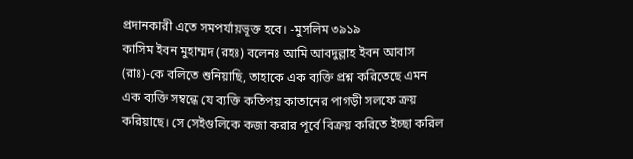প্রদানকারী এতে সমপর্যায়ভূক্ত হবে। -মুসলিম ৩৯১৯
কাসিম ইবন মুহাম্মদ (রহঃ) বলেনঃ আমি আবদুল্লাহ ইবন আবাস (রাঃ)-কে বলিতে শুনিয়াছি, তাহাকে এক ব্যক্তি প্রশ্ন করিতেছে এমন এক ব্যক্তি সম্বন্ধে যে ব্যক্তি কতিপয় কাতানের পাগড়ী সলফে ক্রয় করিয়াছে। সে সেইগুলিকে কজা করার পূর্বে বিক্রয় করিতে ইচ্ছা করিল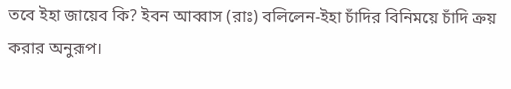তবে ইহা জায়েব কি? ইবন আব্বাস (রাঃ) বলিলেন-ইহা চাঁদির বিনিময়ে চাঁদি ক্রয় করার অনুরূপ।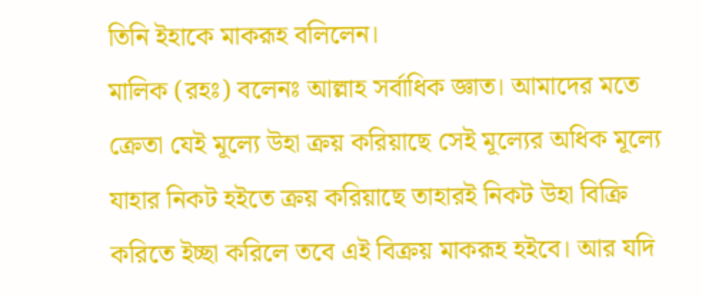তিনি ইহাকে মাকরূহ বলিলেন।
মালিক (রহঃ) বলেনঃ আল্লাহ সর্বাধিক জ্ঞাত। আমাদের মতে ক্রেতা যেই মূল্যে উহা ক্রয় করিয়াছে সেই মূল্যের অধিক মূল্যে যাহার নিকট হইতে ক্রয় করিয়াছে তাহারই নিকট উহা বিক্রি করিতে ইচ্ছা করিলে তবে এই বিক্রয় মাকরূহ হইবে। আর যদি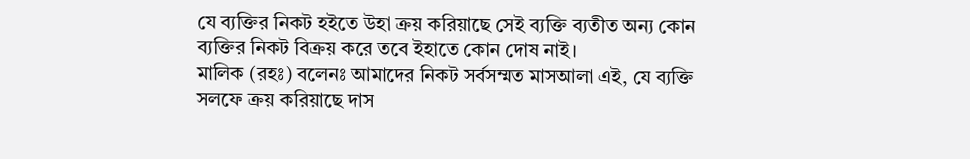যে ব্যক্তির নিকট হইতে উহা ক্রয় করিয়াছে সেই ব্যক্তি ব্যতীত অন্য কোন ব্যক্তির নিকট বিক্রয় করে তবে ইহাতে কোন দোষ নাই।
মালিক (রহঃ) বলেনঃ আমাদের নিকট সর্বসম্মত মাসআলা এই, যে ব্যক্তি সলফে ক্রয় করিয়াছে দাস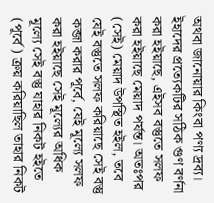অথবা জানোয়ার কিংবা পণ্য দ্রব্য। ইহাদের প্রত্যেকটির সঠিক গুণ বর্ণনা করা হইয়াছে, এইসব বস্তুতে সলফ করা হইয়াছে মেয়াদ পর্যন্ত। অতঃপর (সেই) মেয়াদ উপস্থিত হইল, তবে যেই বস্তুতে সলফ করিয়াছে সেই বস্তু কব্জা করার পূর্বে, যেই মূল্যে সলফ করা হইয়াছে সেই মূল্যের অধিক মূল্যে সেই বস্তু যাহার নিকট হইতে (পূর্বে) ক্রয় করিয়াছিল তাহার নিকট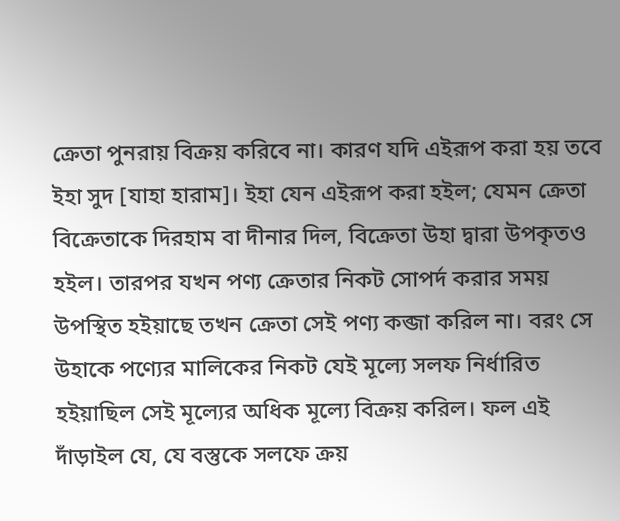ক্রেতা পুনরায় বিক্রয় করিবে না। কারণ যদি এইরূপ করা হয় তবে ইহা সুদ [যাহা হারাম]। ইহা যেন এইরূপ করা হইল; যেমন ক্রেতা বিক্রেতাকে দিরহাম বা দীনার দিল, বিক্রেতা উহা দ্বারা উপকৃতও হইল। তারপর যখন পণ্য ক্রেতার নিকট সোপর্দ করার সময় উপস্থিত হইয়াছে তখন ক্রেতা সেই পণ্য কব্জা করিল না। বরং সে উহাকে পণ্যের মালিকের নিকট যেই মূল্যে সলফ নির্ধারিত হইয়াছিল সেই মূল্যের অধিক মূল্যে বিক্রয় করিল। ফল এই দাঁড়াইল যে, যে বস্তুকে সলফে ক্রয়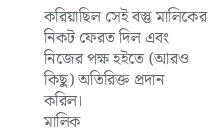করিয়াছিল সেই বস্তু মালিকের নিকট ফেরত দিল এবং নিজের পক্ষ হইতে (আরও কিছু) অতিরিক্ত প্রদান করিল।
মালিক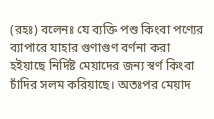(রহঃ) বলেনঃ যে ব্যক্তি পশু কিংবা পণ্যের ব্যাপারে যাহার গুণাগুণ বর্ণনা করা হইয়াছে নির্দিষ্ট মেয়াদের জন্য স্বর্ণ কিংবা চাঁদির সলম করিয়াছে। অতঃপর মেয়াদ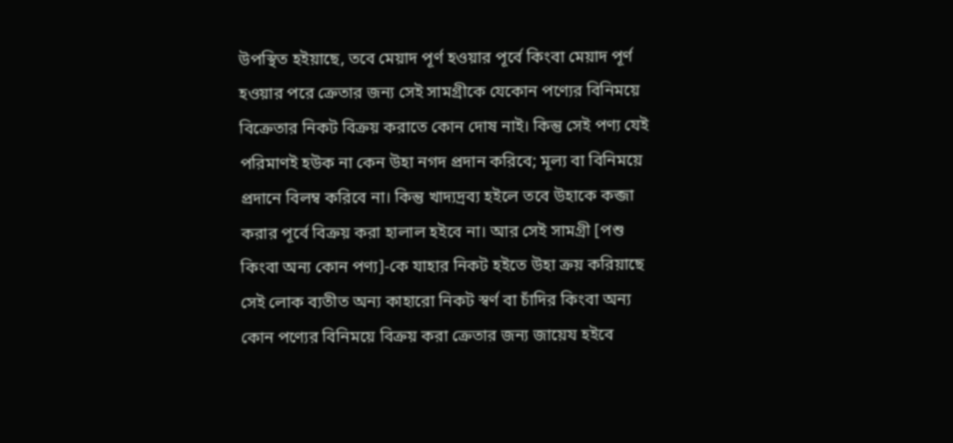উপস্থিত হইয়াছে, তবে মেয়াদ পূর্ণ হওয়ার পূর্বে কিংবা মেয়াদ পূর্ণ হওয়ার পরে ক্রেতার জন্য সেই সামগ্রীকে যেকোন পণ্যের বিনিময়ে বিক্রেতার নিকট বিক্রয় করাতে কোন দোষ নাই। কিন্তু সেই পণ্য যেই পরিমাণই হউক না কেন উহা নগদ প্রদান করিবে; মূল্য বা বিনিময়ে প্রদানে বিলম্ব করিবে না। কিন্তু খাদ্যদ্রব্য হইলে তবে উহাকে কব্জা করার পূর্বে বিক্রয় করা হালাল হইবে না। আর সেই সামগ্ৰী [পশু কিংবা অন্য কোন পণ্য]-কে যাহার নিকট হইতে উহা ক্রয় করিয়াছে সেই লোক ব্যতীত অন্য কাহারো নিকট স্বর্ণ বা চাঁদির কিংবা অন্য কোন পণ্যের বিনিময়ে বিক্রয় করা ক্রেতার জন্য জায়েয হইবে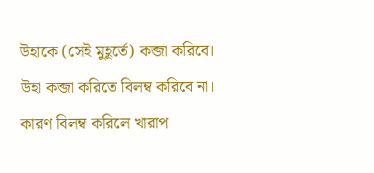উহাকে (সেই মুহূর্তে) কব্জা করিবে। উহা কব্জা করিতে বিলম্ব করিবে না। কারণ বিলম্ব করিলে খারাপ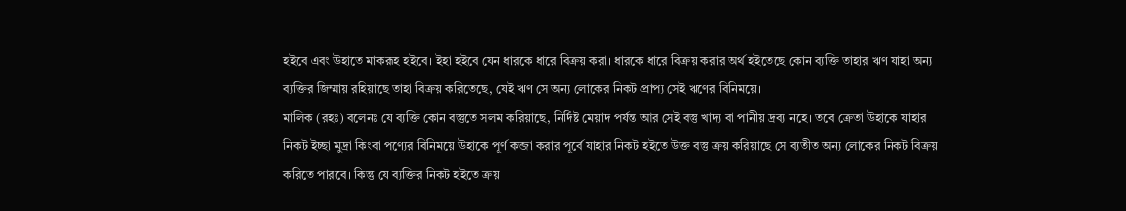হইবে এবং উহাতে মাকরূহ হইবে। ইহা হইবে যেন ধারকে ধারে বিক্রয় করা। ধারকে ধারে বিক্রয় করার অর্থ হইতেছে কোন ব্যক্তি তাহার ঋণ যাহা অন্য ব্যক্তির জিম্মায় রহিয়াছে তাহা বিক্রয় করিতেছে, যেই ঋণ সে অন্য লোকের নিকট প্রাপ্য সেই ঋণের বিনিময়ে।
মালিক (রহঃ) বলেনঃ যে ব্যক্তি কোন বস্তুতে সলম করিয়াছে, নির্দিষ্ট মেয়াদ পর্যন্ত আর সেই বস্তু খাদ্য বা পানীয় দ্রব্য নহে। তবে ক্রেতা উহাকে যাহার নিকট ইচ্ছা মুদ্রা কিংবা পণ্যের বিনিময়ে উহাকে পূর্ণ কব্জা করার পূর্বে যাহার নিকট হইতে উক্ত বস্তু ক্রয় করিয়াছে সে ব্যতীত অন্য লোকের নিকট বিক্রয় করিতে পারবে। কিন্তু যে ব্যক্তির নিকট হইতে ক্রয়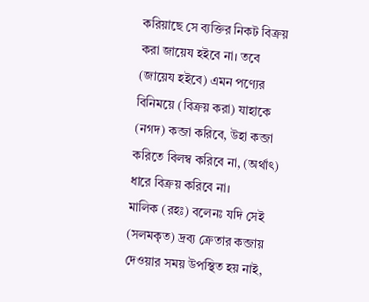করিয়াছে সে ব্যক্তির নিকট বিক্রয় করা জায়েয হইবে না। তবে (জায়েয হইবে) এমন পণ্যের বিনিময়ে (বিক্রয় করা) যাহাকে (নগদ) কব্জা করিবে, উহা কব্জা করিতে বিলম্ব করিবে না, (অর্থাৎ) ধারে বিক্রয় করিবে না।
মালিক (রহঃ) বলেনঃ যদি সেই (সলমকৃত) দ্রব্য ক্রেতার কব্জায় দেওয়ার সময় উপস্থিত হয় নাই,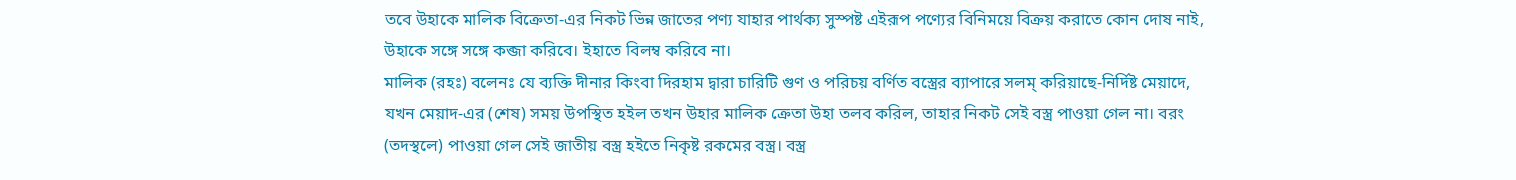তবে উহাকে মালিক বিক্রেতা-এর নিকট ভিন্ন জাতের পণ্য যাহার পার্থক্য সুস্পষ্ট এইরূপ পণ্যের বিনিময়ে বিক্রয় করাতে কোন দোষ নাই, উহাকে সঙ্গে সঙ্গে কব্জা করিবে। ইহাতে বিলম্ব করিবে না।
মালিক (রহঃ) বলেনঃ যে ব্যক্তি দীনার কিংবা দিরহাম দ্বারা চারিটি গুণ ও পরিচয় বর্ণিত বস্ত্রের ব্যাপারে সলম্ করিয়াছে-নির্দিষ্ট মেয়াদে, যখন মেয়াদ-এর (শেষ) সময় উপস্থিত হইল তখন উহার মালিক ক্রেতা উহা তলব করিল, তাহার নিকট সেই বস্ত্র পাওয়া গেল না। বরং (তদস্থলে) পাওয়া গেল সেই জাতীয় বস্ত্র হইতে নিকৃষ্ট রকমের বস্ত্র। বস্ত্র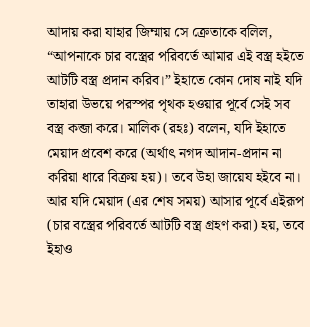আদায় করা যাহার জিম্মায় সে ক্রেতাকে বলিল, “আপনাকে চার বস্ত্রের পরিবর্তে আমার এই বস্ত্র হইতে আটটি বস্ত্র প্রদান করিব।” ইহাতে কোন দোষ নাই যদি তাহারা উভয়ে পরস্পর পৃথক হওয়ার পূর্বে সেই সব বস্ত্র কব্জা করে। মালিক (রহঃ) বলেন, যদি ইহাতে মেয়াদ প্রবেশ করে (অর্থাৎ নগদ আদান-প্রদান না করিয়া ধারে বিক্রয় হয়)। তবে উহা জায়েয হইবে না। আর যদি মেয়াদ (এর শেষ সময়) আসার পূর্বে এইরূপ (চার বস্ত্রের পরিবর্তে আটটি বস্ত্র গ্রহণ করা) হয়, তবে ইহাও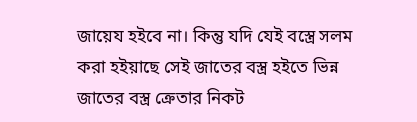জায়েয হইবে না। কিন্তু যদি যেই বস্ত্রে সলম করা হইয়াছে সেই জাতের বস্ত্র হইতে ভিন্ন জাতের বস্ত্র ক্রেতার নিকট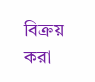বিক্রয় করা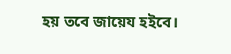হয় তবে জায়েয হইবে।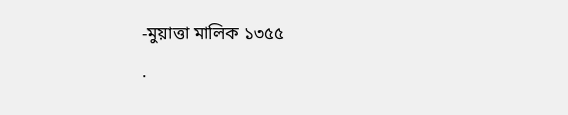-মুয়াত্তা মালিক ১৩৫৫
.